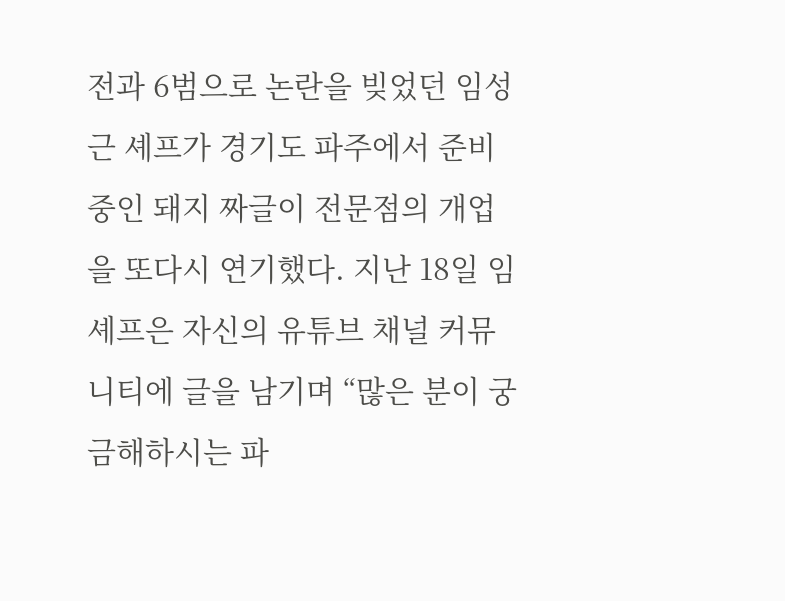전과 6범으로 논란을 빚었던 임성근 셰프가 경기도 파주에서 준비 중인 돼지 짜글이 전문점의 개업을 또다시 연기했다. 지난 18일 임 셰프은 자신의 유튜브 채널 커뮤니티에 글을 남기며 “많은 분이 궁금해하시는 파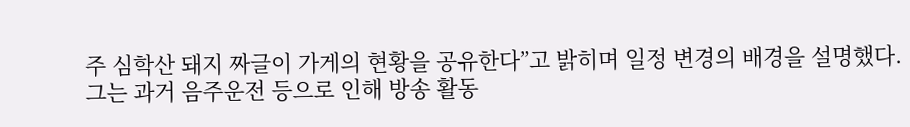주 심학산 돼지 짜글이 가게의 현황을 공유한다”고 밝히며 일정 변경의 배경을 설명했다.
그는 과거 음주운전 등으로 인해 방송 활동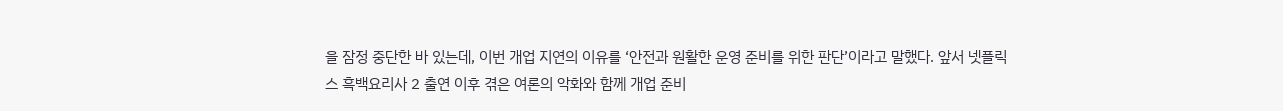을 잠정 중단한 바 있는데, 이번 개업 지연의 이유를 ‘안전과 원활한 운영 준비를 위한 판단’이라고 말했다. 앞서 넷플릭스 흑백요리사 2 출연 이후 겪은 여론의 악화와 함께 개업 준비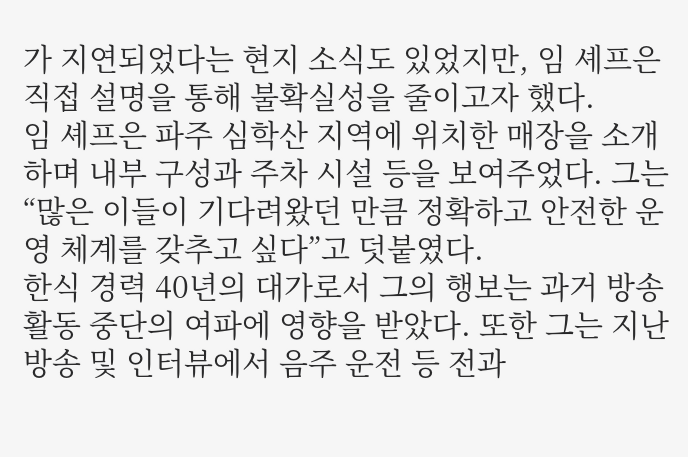가 지연되었다는 현지 소식도 있었지만, 임 셰프은 직접 설명을 통해 불확실성을 줄이고자 했다.
임 셰프은 파주 심학산 지역에 위치한 매장을 소개하며 내부 구성과 주차 시설 등을 보여주었다. 그는 “많은 이들이 기다려왔던 만큼 정확하고 안전한 운영 체계를 갖추고 싶다”고 덧붙였다.
한식 경력 40년의 대가로서 그의 행보는 과거 방송 활동 중단의 여파에 영향을 받았다. 또한 그는 지난 방송 및 인터뷰에서 음주 운전 등 전과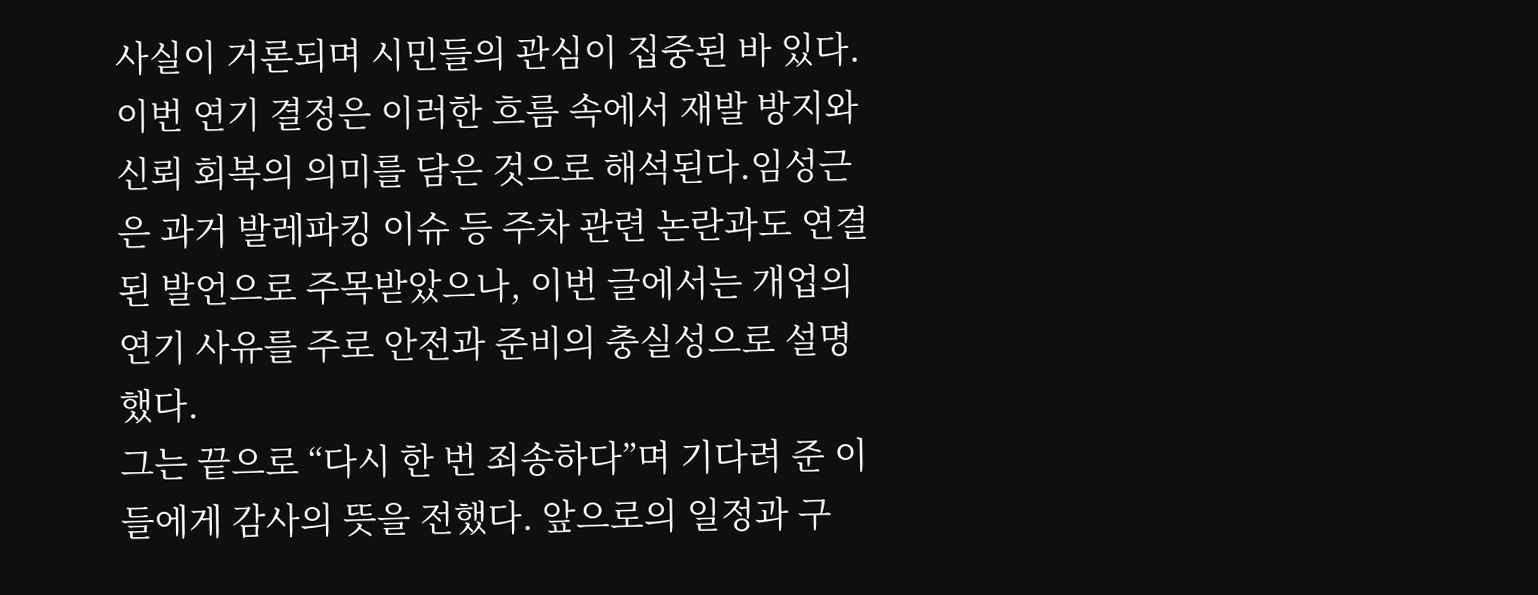사실이 거론되며 시민들의 관심이 집중된 바 있다.
이번 연기 결정은 이러한 흐름 속에서 재발 방지와 신뢰 회복의 의미를 담은 것으로 해석된다.임성근은 과거 발레파킹 이슈 등 주차 관련 논란과도 연결된 발언으로 주목받았으나, 이번 글에서는 개업의 연기 사유를 주로 안전과 준비의 충실성으로 설명했다.
그는 끝으로 “다시 한 번 죄송하다”며 기다려 준 이들에게 감사의 뜻을 전했다. 앞으로의 일정과 구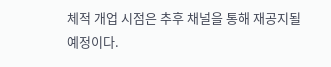체적 개업 시점은 추후 채널을 통해 재공지될 예정이다.